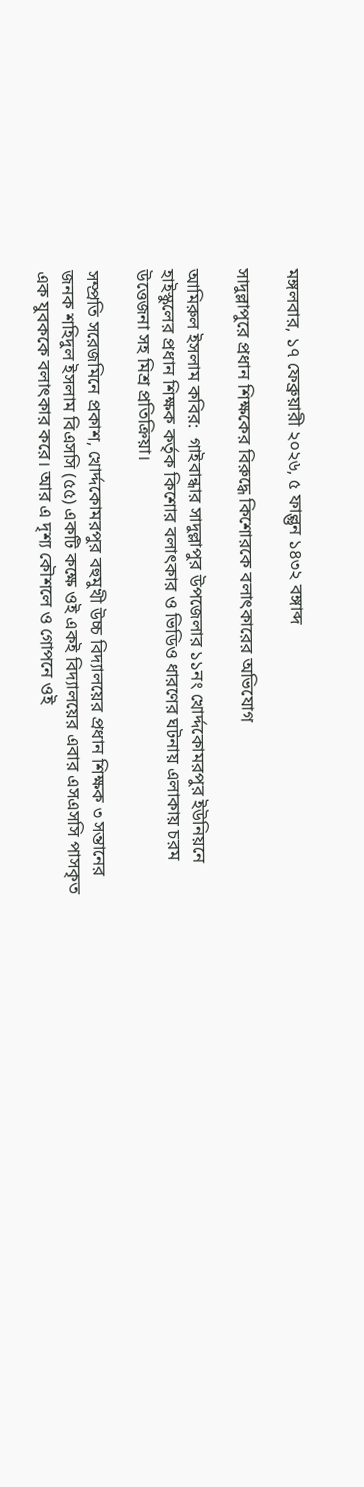মঙ্গলবার, ১৭ ফেব্রুয়ারী ২০২৬, ৫ ফাল্গুন ১৪৩২ বঙ্গাব্দ

সাদুল্লাপুরে প্রধান শিক্ষকের বিরুদ্ধে কিশোরকে বলাৎকারের অভিযোগ

আমিরুল ইসলাম কবির:  গাইবান্ধার সাদুল্লাপুর উপজেলার ১১নং খোর্দ্দকোমরপুর ইউনিয়নে হাইস্কুলের প্রধান শিক্ষক কর্তৃক কিশোর বলাৎকার ও ভিডিও ধারণের ঘটনায় এলাকায় চরম উত্তেজনা সহ মিশ্র প্রতিক্রিয়া।

সম্প্রতি সরেজমিনে প্রকাশ, খোর্দ্দকোমরপুর বহুমুখী উচ্চ বিদ্যালয়ের প্রধান শিক্ষক ৩ সন্তানের জনক শহিদুল ইসলাম বিএসসি (৫৫) একটি কক্ষে ওই একই বিদ্যালয়ের এবার এসএসসি পাসকৃত এক যুবককে বলাৎকার করে। আর এ দৃশ্য কৌশলে ও গোপনে ওই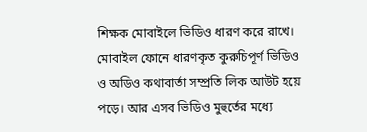শিক্ষক মোবাইলে ভিডিও ধারণ করে রাখে। মোবাইল ফোনে ধারণকৃত কুরুচিপূর্ণ ভিডিও ও অডিও কথাবার্তা সম্প্রতি লিক আউট হয়ে পড়ে। আর এসব ভিডিও মুহুর্তের মধ্যে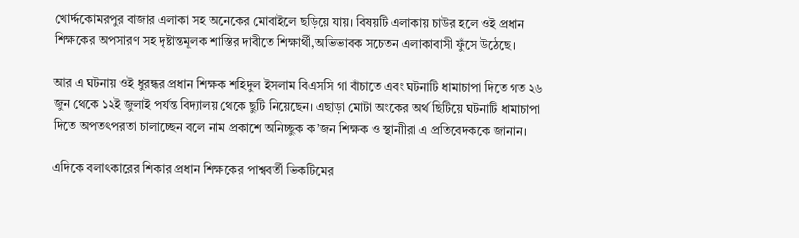খোর্দ্দকোমরপুর বাজার এলাকা সহ অনেকের মোবাইলে ছড়িয়ে যায়। বিষয়টি এলাকায় চাউর হলে ওই প্রধান শিক্ষকের অপসারণ সহ দৃষ্টান্তমূলক শাস্তির দাবীতে শিক্ষার্থী,অভিভাবক সচেতন এলাকাবাসী ফুঁসে উঠেছে।

আর এ ঘটনায় ওই ধুরন্ধর প্রধান শিক্ষক শহিদুল ইসলাম বিএসসি গা বাঁচাতে এবং ঘটনাটি ধামাচাপা দিতে গত ২৬ জুন থেকে ১২ই জুলাই পর্যন্ত বিদ্যালয় থেকে ছুটি নিয়েছেন। এছাড়া মোটা অংকের অর্থ ছিটিয়ে ঘটনাটি ধামাচাপা দিতে অপতৎপরতা চালাচ্ছেন বলে নাম প্রকাশে অনিচ্ছুক ক’জন শিক্ষক ও স্থানাীরা এ প্রতিবেদককে জানান।

এদিকে বলাৎকারের শিকার প্রধান শিক্ষকের পাশ্ববর্তী ভিকটিমের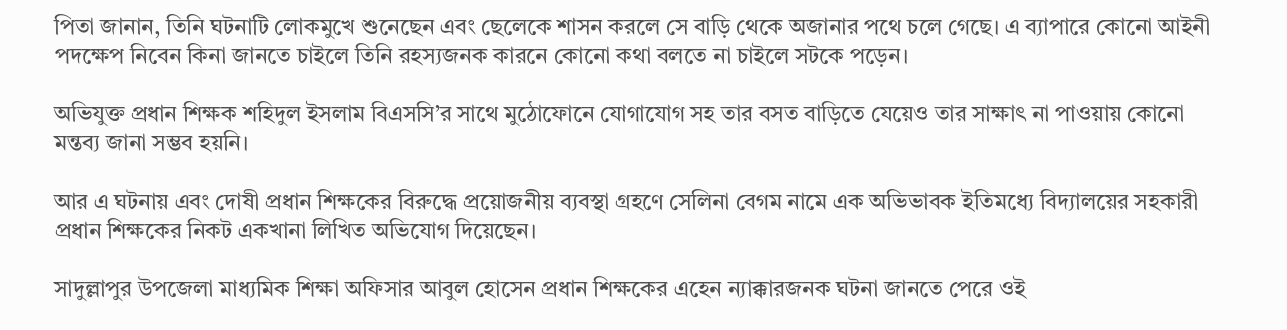পিতা জানান, তিনি ঘটনাটি লোকমুখে শুনেছেন এবং ছেলেকে শাসন করলে সে বাড়ি থেকে অজানার পথে চলে গেছে। এ ব্যাপারে কোনো আইনী পদক্ষেপ নিবেন কিনা জানতে চাইলে তিনি রহস্যজনক কারনে কোনো কথা বলতে না চাইলে সটকে পড়েন।

অভিযুক্ত প্রধান শিক্ষক শহিদুল ইসলাম বিএসসি’র সাথে মুঠোফোনে যোগাযোগ সহ তার বসত বাড়িতে যেয়েও তার সাক্ষাৎ না পাওয়ায় কোনো মন্তব্য জানা সম্ভব হয়নি।

আর এ ঘটনায় এবং দোষী প্রধান শিক্ষকের বিরুদ্ধে প্রয়োজনীয় ব্যবস্থা গ্রহণে সেলিনা বেগম নামে এক অভিভাবক ইতিমধ্যে বিদ্যালয়ের সহকারী প্রধান শিক্ষকের নিকট একখানা লিখিত অভিযোগ দিয়েছেন।

সাদুল্লাপুর উপজেলা মাধ্যমিক শিক্ষা অফিসার আবুল হোসেন প্রধান শিক্ষকের এহেন ন্যাক্কারজনক ঘটনা জানতে পেরে ওই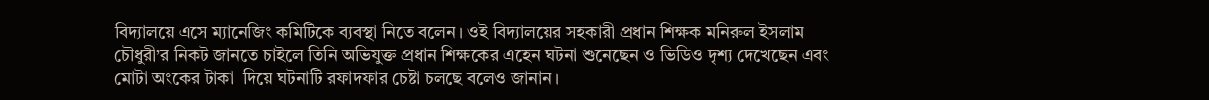বিদ্যালয়ে এসে ম্যানেজিং কমিটিকে ব্যবস্থা নিতে বলেন। ওই বিদ্যালয়ের সহকারী প্রধান শিক্ষক মনিরুল ইসলাম চৌধুরী’র নিকট জানতে চাইলে তিনি অভিযুক্ত প্রধান শিক্ষকের এহেন ঘটনা শুনেছেন ও ভিডিও দৃশ্য দেখেছেন এবং মোটা অংকের টাকা  দিয়ে ঘটনাটি রফাদফার চেষ্টা চলছে বলেও জানান।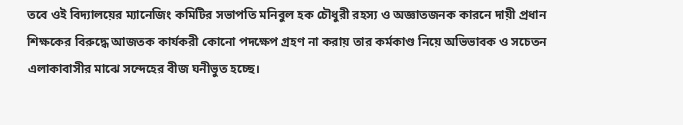তবে ওই বিদ্যালয়ের ম্যানেজিং কমিটির সভাপতি মনিবুল হক চৌধুরী রহস্য ও অজ্ঞাতজনক কারনে দায়ী প্রধান শিক্ষকের বিরুদ্ধে আজতক কার্যকরী কোনো পদক্ষেপ গ্রহণ না করায় তার কর্মকাণ্ড নিয়ে অভিভাবক ও সচেতন এলাকাবাসীর মাঝে সন্দেহের বীজ ঘনীভুত হচ্ছে।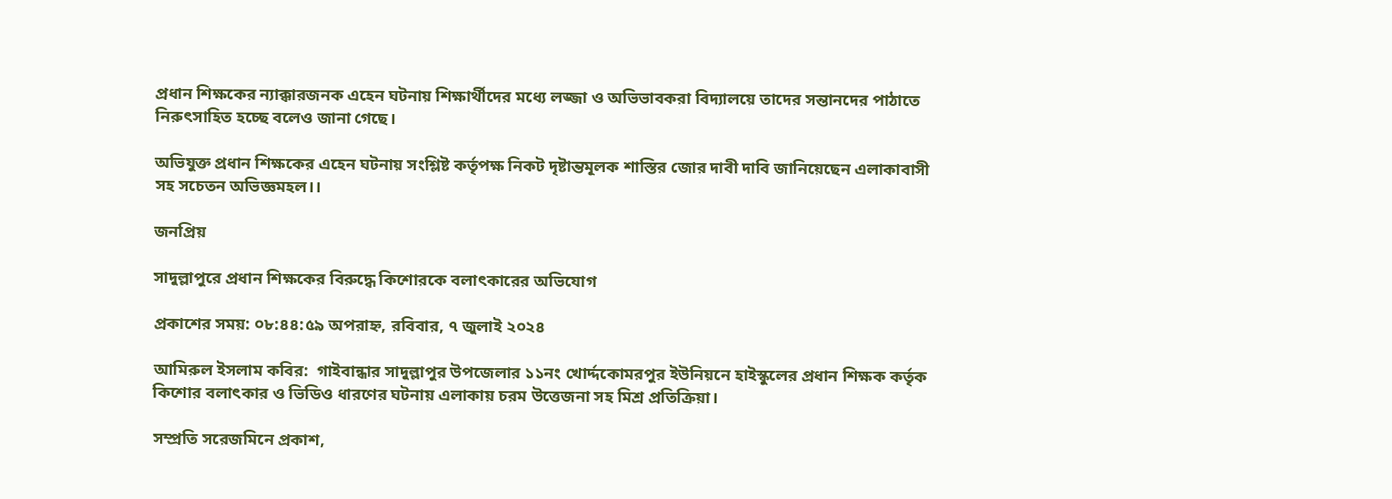প্রধান শিক্ষকের ন্যাক্কারজনক এহেন ঘটনায় শিক্ষার্থীদের মধ্যে লজ্জা ও অভিভাবকরা বিদ্যালয়ে তাদের সন্তানদের পাঠাতে নিরুৎসাহিত হচ্ছে বলেও জানা গেছে।

অভিযুক্ত প্রধান শিক্ষকের এহেন ঘটনায় সংশ্লিষ্ট কর্তৃপক্ষ নিকট দৃষ্টান্তমূলক শাস্তির জোর দাবী দাবি জানিয়েছেন এলাকাবাসী সহ সচেতন অভিজ্ঞমহল।।

জনপ্রিয়

সাদুল্লাপুরে প্রধান শিক্ষকের বিরুদ্ধে কিশোরকে বলাৎকারের অভিযোগ

প্রকাশের সময়: ০৮:৪৪:৫৯ অপরাহ্ন, রবিবার, ৭ জুলাই ২০২৪

আমিরুল ইসলাম কবির:  গাইবান্ধার সাদুল্লাপুর উপজেলার ১১নং খোর্দ্দকোমরপুর ইউনিয়নে হাইস্কুলের প্রধান শিক্ষক কর্তৃক কিশোর বলাৎকার ও ভিডিও ধারণের ঘটনায় এলাকায় চরম উত্তেজনা সহ মিশ্র প্রতিক্রিয়া।

সম্প্রতি সরেজমিনে প্রকাশ,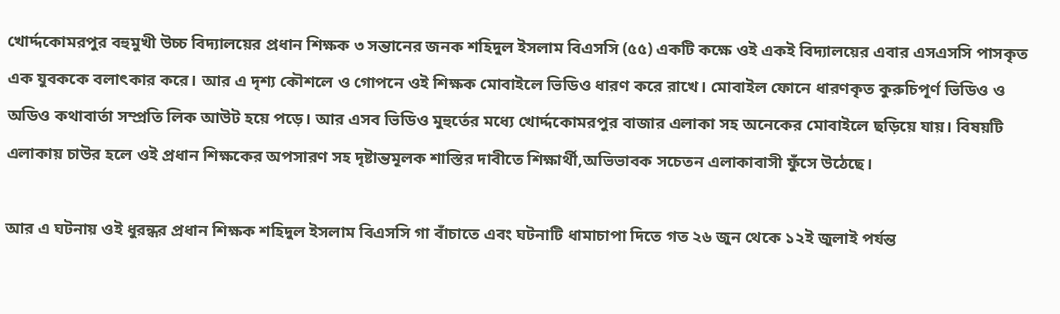খোর্দ্দকোমরপুর বহুমুখী উচ্চ বিদ্যালয়ের প্রধান শিক্ষক ৩ সন্তানের জনক শহিদুল ইসলাম বিএসসি (৫৫) একটি কক্ষে ওই একই বিদ্যালয়ের এবার এসএসসি পাসকৃত এক যুবককে বলাৎকার করে। আর এ দৃশ্য কৌশলে ও গোপনে ওই শিক্ষক মোবাইলে ভিডিও ধারণ করে রাখে। মোবাইল ফোনে ধারণকৃত কুরুচিপূর্ণ ভিডিও ও অডিও কথাবার্তা সম্প্রতি লিক আউট হয়ে পড়ে। আর এসব ভিডিও মুহুর্তের মধ্যে খোর্দ্দকোমরপুর বাজার এলাকা সহ অনেকের মোবাইলে ছড়িয়ে যায়। বিষয়টি এলাকায় চাউর হলে ওই প্রধান শিক্ষকের অপসারণ সহ দৃষ্টান্তমূলক শাস্তির দাবীতে শিক্ষার্থী,অভিভাবক সচেতন এলাকাবাসী ফুঁসে উঠেছে।

আর এ ঘটনায় ওই ধুরন্ধর প্রধান শিক্ষক শহিদুল ইসলাম বিএসসি গা বাঁচাতে এবং ঘটনাটি ধামাচাপা দিতে গত ২৬ জুন থেকে ১২ই জুলাই পর্যন্ত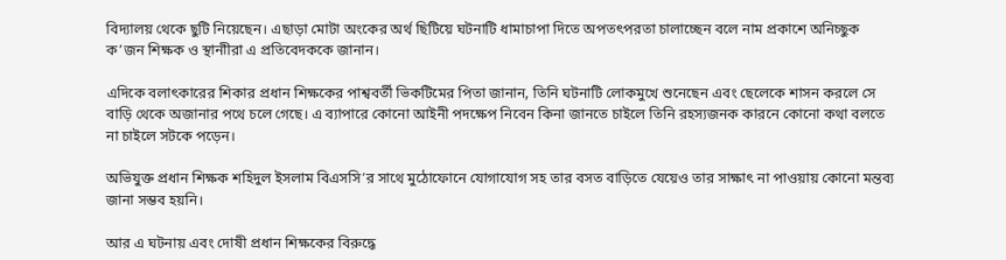বিদ্যালয় থেকে ছুটি নিয়েছেন। এছাড়া মোটা অংকের অর্থ ছিটিয়ে ঘটনাটি ধামাচাপা দিতে অপতৎপরতা চালাচ্ছেন বলে নাম প্রকাশে অনিচ্ছুক ক’জন শিক্ষক ও স্থানাীরা এ প্রতিবেদককে জানান।

এদিকে বলাৎকারের শিকার প্রধান শিক্ষকের পাশ্ববর্তী ভিকটিমের পিতা জানান, তিনি ঘটনাটি লোকমুখে শুনেছেন এবং ছেলেকে শাসন করলে সে বাড়ি থেকে অজানার পথে চলে গেছে। এ ব্যাপারে কোনো আইনী পদক্ষেপ নিবেন কিনা জানতে চাইলে তিনি রহস্যজনক কারনে কোনো কথা বলতে না চাইলে সটকে পড়েন।

অভিযুক্ত প্রধান শিক্ষক শহিদুল ইসলাম বিএসসি’র সাথে মুঠোফোনে যোগাযোগ সহ তার বসত বাড়িতে যেয়েও তার সাক্ষাৎ না পাওয়ায় কোনো মন্তব্য জানা সম্ভব হয়নি।

আর এ ঘটনায় এবং দোষী প্রধান শিক্ষকের বিরুদ্ধে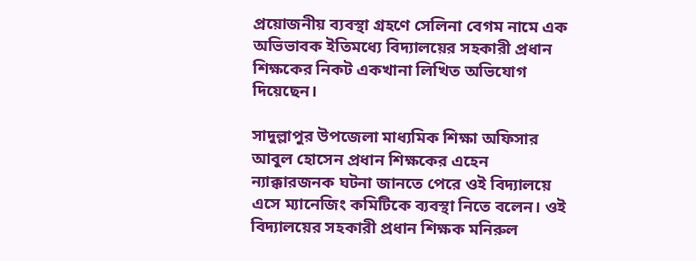প্রয়োজনীয় ব্যবস্থা গ্রহণে সেলিনা বেগম নামে এক অভিভাবক ইতিমধ্যে বিদ্যালয়ের সহকারী প্রধান শিক্ষকের নিকট একখানা লিখিত অভিযোগ দিয়েছেন।

সাদুল্লাপুর উপজেলা মাধ্যমিক শিক্ষা অফিসার আবুল হোসেন প্রধান শিক্ষকের এহেন ন্যাক্কারজনক ঘটনা জানতে পেরে ওই বিদ্যালয়ে এসে ম্যানেজিং কমিটিকে ব্যবস্থা নিতে বলেন। ওই বিদ্যালয়ের সহকারী প্রধান শিক্ষক মনিরুল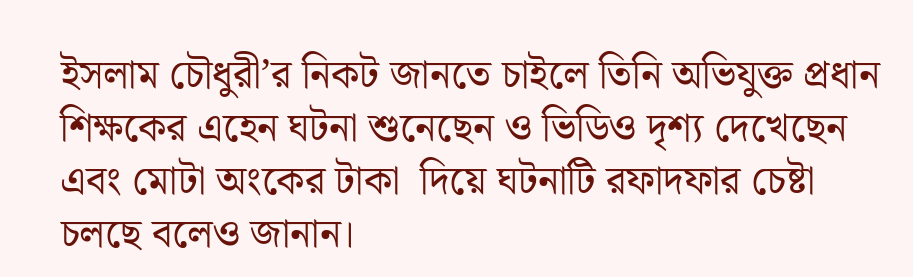ইসলাম চৌধুরী’র নিকট জানতে চাইলে তিনি অভিযুক্ত প্রধান শিক্ষকের এহেন ঘটনা শুনেছেন ও ভিডিও দৃশ্য দেখেছেন এবং মোটা অংকের টাকা  দিয়ে ঘটনাটি রফাদফার চেষ্টা চলছে বলেও জানান।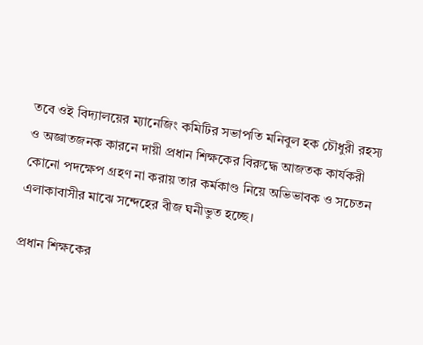তবে ওই বিদ্যালয়ের ম্যানেজিং কমিটির সভাপতি মনিবুল হক চৌধুরী রহস্য ও অজ্ঞাতজনক কারনে দায়ী প্রধান শিক্ষকের বিরুদ্ধে আজতক কার্যকরী কোনো পদক্ষেপ গ্রহণ না করায় তার কর্মকাণ্ড নিয়ে অভিভাবক ও সচেতন এলাকাবাসীর মাঝে সন্দেহের বীজ ঘনীভুত হচ্ছে।

প্রধান শিক্ষকের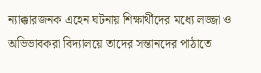ন্যাক্কারজনক এহেন ঘটনায় শিক্ষার্থীদের মধ্যে লজ্জা ও অভিভাবকরা বিদ্যালয়ে তাদের সন্তানদের পাঠাতে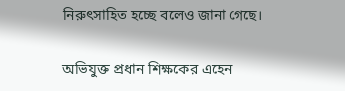নিরুৎসাহিত হচ্ছে বলেও জানা গেছে।

অভিযুক্ত প্রধান শিক্ষকের এহেন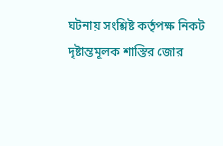ঘটনায় সংশ্লিষ্ট কর্তৃপক্ষ নিকট দৃষ্টান্তমূলক শাস্তির জোর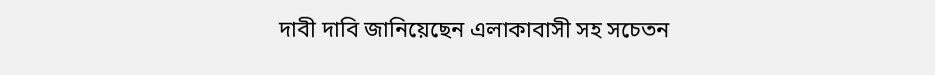দাবী দাবি জানিয়েছেন এলাকাবাসী সহ সচেতন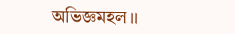অভিজ্ঞমহল।।